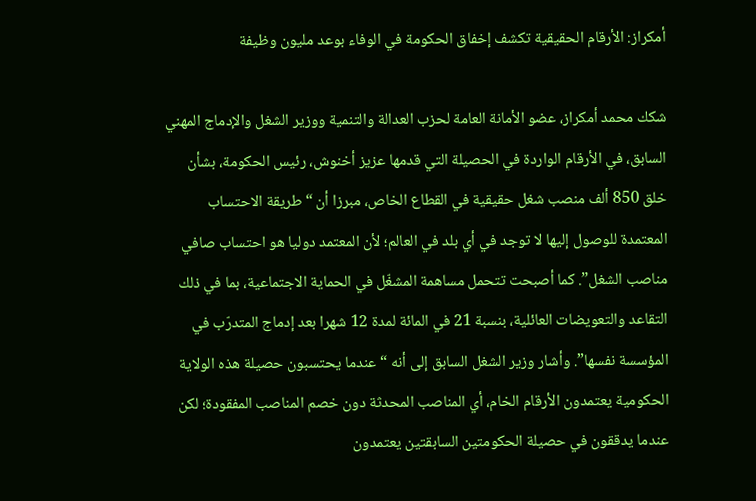أمكراز: الأرقام الحقيقية تكشف إخفاق الحكومة في الوفاء بوعد مليون وظيفة

شكك محمد أمكراز، عضو الأمانة العامة لحزب العدالة والتنمية ووزير الشغل والإدماج المهني السابق، في الأرقام الواردة في الحصيلة التي قدمها عزيز أخنوش، رئيس الحكومة، بشأن خلق 850 ألف منصب شغل حقيقية في القطاع الخاص، مبرزا أن “طريقة الاحتساب المعتمدة للوصول إليها لا توجد في أي بلد في العالم؛ لأن المعتمد دوليا هو احتساب صافي مناصب الشغل”. كما أصبحت تتحمل مساهمة المشغّل في الحماية الاجتماعية، بما في ذلك التقاعد والتعويضات العائلية، بنسبة 21 في المائة لمدة 12 شهرا بعد إدماج المتدرّب في المؤسسة نفسها”. وأشار وزير الشغل السابق إلى أنه “عندما يحتسبون حصيلة هذه الولاية الحكومية يعتمدون الأرقام الخام، أي المناصب المحدثة دون خصم المناصب المفقودة؛ لكن عندما يدققون في حصيلة الحكومتين السابقتين يعتمدون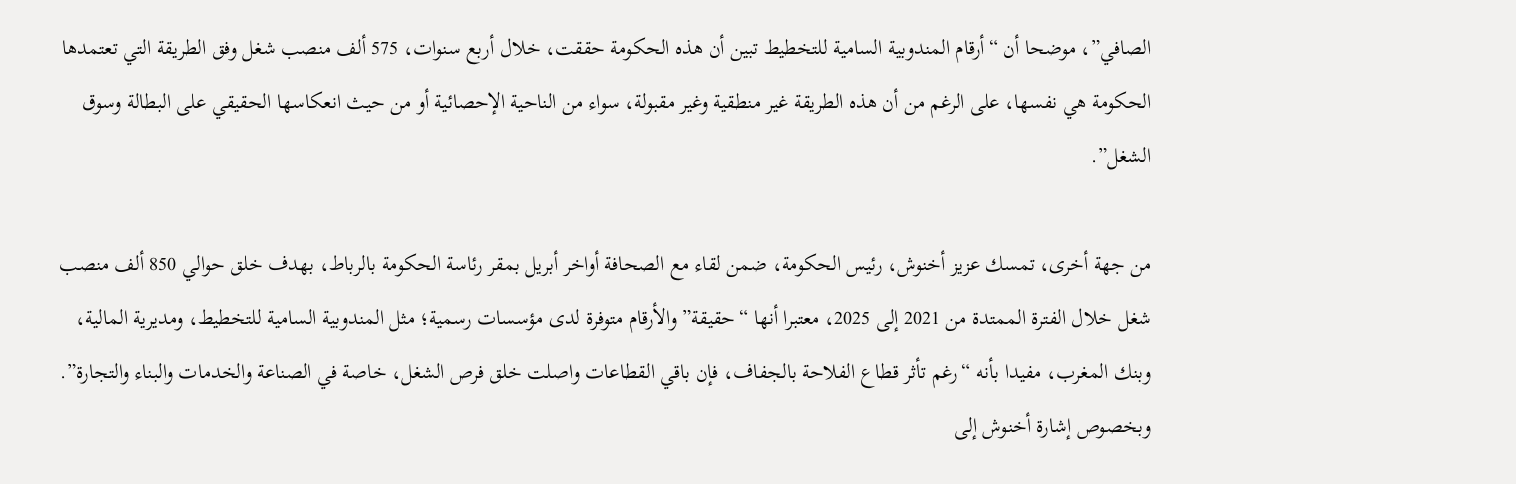الصافي”، موضحا أن “أرقام المندوبية السامية للتخطيط تبين أن هذه الحكومة حققت، خلال أربع سنوات، 575 ألف منصب شغل وفق الطريقة التي تعتمدها الحكومة هي نفسها، على الرغم من أن هذه الطريقة غير منطقية وغير مقبولة، سواء من الناحية الإحصائية أو من حيث انعكاسها الحقيقي على البطالة وسوق الشغل”.

من جهة أخرى، تمسك عزيز أخنوش، رئيس الحكومة، ضمن لقاء مع الصحافة أواخر أبريل بمقر رئاسة الحكومة بالرباط، بهدف خلق حوالي 850 ألف منصب شغل خلال الفترة الممتدة من 2021 إلى 2025، معتبرا أنها “حقيقة” والأرقام متوفرة لدى مؤسسات رسمية؛ مثل المندوبية السامية للتخطيط، ومديرية المالية، وبنك المغرب، مفيدا بأنه “رغم تأثر قطاع الفلاحة بالجفاف، فإن باقي القطاعات واصلت خلق فرص الشغل، خاصة في الصناعة والخدمات والبناء والتجارة”. وبخصوص إشارة أخنوش إلى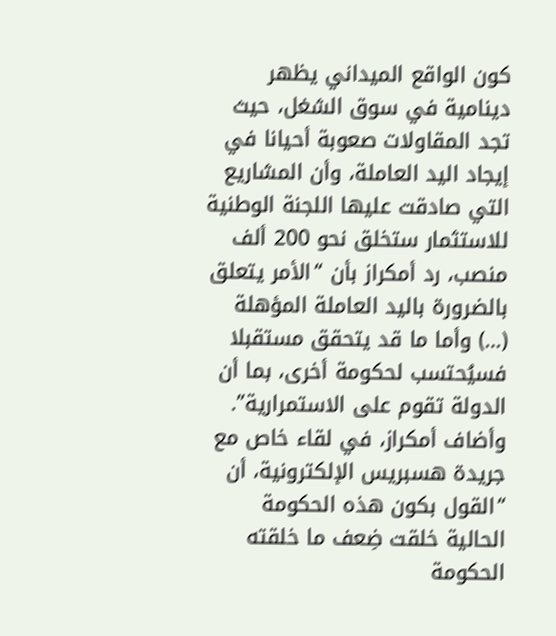كون الواقع الميداني يظهر دينامية في سوق الشغل، حيث تجد المقاولات صعوبة أحيانا في إيجاد اليد العاملة، وأن المشاريع التي صادقت عليها اللجنة الوطنية للاستثمار ستخلق نحو 200 ألف منصب، رد أمكراز بأن “الأمر يتعلق بالضرورة باليد العاملة المؤهلة (…) وأما ما قد يتحقق مستقبلا فسيُحتسب لحكومة أخرى، بما أن الدولة تقوم على الاستمرارية”. وأضاف أمكراز، في لقاء خاص مع جريدة هسبريس الإلكترونية، أن “القول بكون هذه الحكومة الحالية خلقت ضِعف ما خلقته الحكومة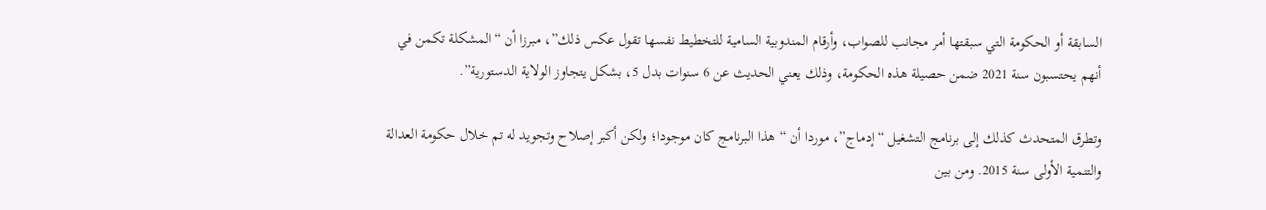السابقة أو الحكومة التي سبقتها أمر مجانب للصواب، وأرقام المندوبية السامية للتخطيط نفسها تقول عكس ذلك”، مبرزا أن “المشكلة تكمن في أنهم يحتسبون سنة 2021 ضمن حصيلة هذه الحكومة، وذلك يعني الحديث عن 6 سنوات بدل 5، بشكل يتجاوز الولاية الدستورية”.

وتطرق المتحدث كذلك إلى برنامج التشغيل “إدماج”، موردا أن “هذا البرنامج كان موجودا؛ ولكن أكبر إصلاح وتجويد له تم خلال حكومة العدالة والتنمية الأولى سنة 2015. ومن بين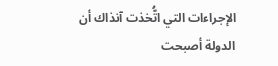الإجراءات التي اتُّخذت آنذاك أن الدولة أصبحت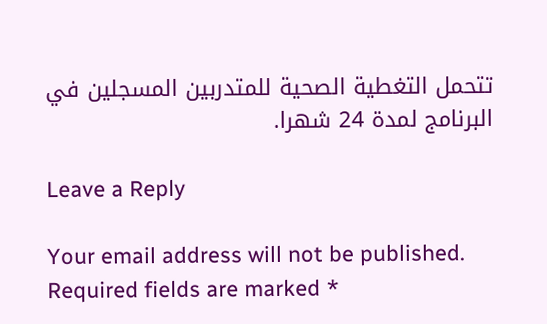تتحمل التغطية الصحية للمتدربين المسجلين في البرنامج لمدة 24 شهرا.

Leave a Reply

Your email address will not be published. Required fields are marked *